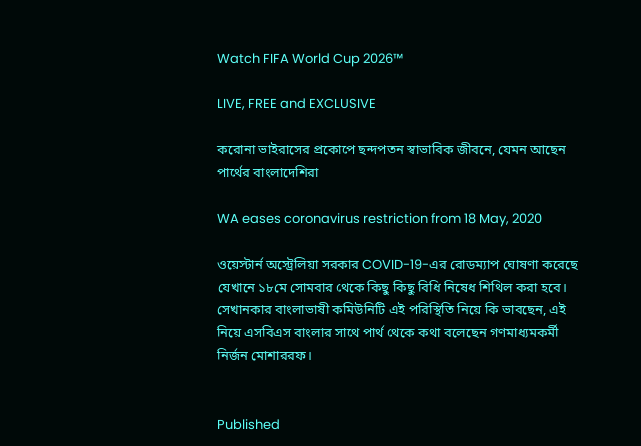Watch FIFA World Cup 2026™

LIVE, FREE and EXCLUSIVE

করোনা ভাইরাসের প্রকোপে ছন্দপতন স্বাভাবিক জীবনে, যেমন আছেন পার্থের বাংলাদেশিরা

WA eases coronavirus restriction from 18 May, 2020

ওয়েস্টার্ন অস্ট্রেলিয়া সরকার COVID-19-এর রোডম্যাপ ঘোষণা করেছে যেখানে ১৮মে সোমবার থেকে কিছু কিছু বিধি নিষেধ শিথিল করা হবে। সেখানকার বাংলাভাষী কমিউনিটি এই পরিস্থিতি নিয়ে কি ভাবছেন, এই নিয়ে এসবিএস বাংলার সাথে পার্থ থেকে কথা বলেছেন গণমাধ্যমকর্মী নির্জন মোশাররফ।


Published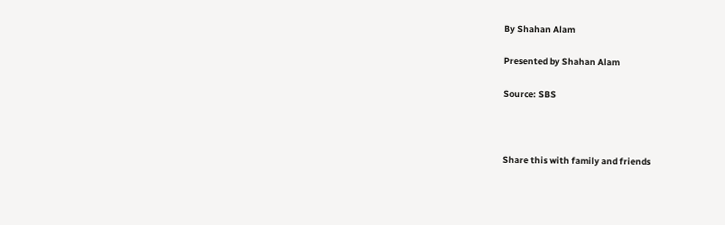By Shahan Alam

Presented by Shahan Alam

Source: SBS



Share this with family and friends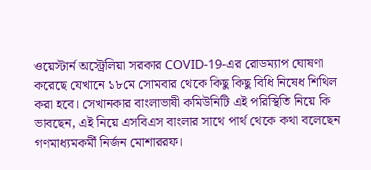ওয়েস্টার্ন অস্ট্রেলিয়া সরকার COVID-19-এর রোডম্যাপ ঘোষণা করেছে যেখানে ১৮মে সোমবার থেকে কিছু কিছু বিধি নিষেধ শিথিল করা হবে। সেখানকার বাংলাভাষী কমিউনিটি এই পরিস্থিতি নিয়ে কি ভাবছেন, এই নিয়ে এসবিএস বাংলার সাথে পার্থ থেকে কথা বলেছেন গণমাধ্যমকর্মী নির্জন মোশাররফ।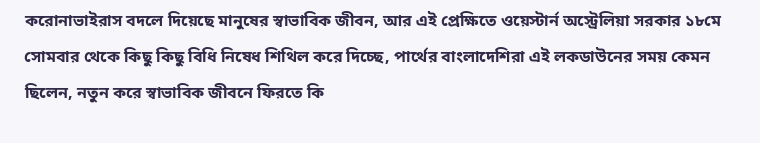করোনাভাইরাস বদলে দিয়েছে মানুষের স্বাভাবিক জীবন, আর এই প্রেক্ষিতে ওয়েস্টার্ন অস্ট্রেলিয়া সরকার ১৮মে সোমবার থেকে কিছু কিছু বিধি নিষেধ শিথিল করে দিচ্ছে, পার্থের বাংলাদেশিরা এই লকডাউনের সময় কেমন ছিলেন, নতুন করে স্বাভাবিক জীবনে ফিরতে কি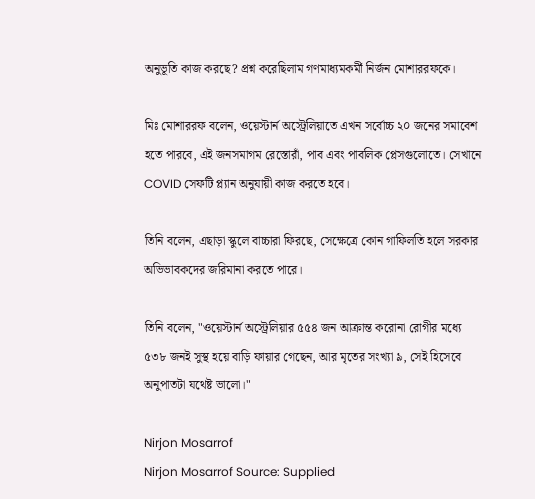অনুভূতি কাজ করছে? প্রশ্ন করেছিলাম গণমাধ্যমকর্মী নির্জন মোশাররফকে।

মিঃ মোশাররফ বলেন, ওয়েস্টার্ন অস্ট্রেলিয়াতে এখন সর্বোচ্চ ২০ জনের সমাবেশ হতে পারবে, এই জনসমাগম রেস্তোরাঁ, পাব এবং পাবলিক প্লেসগুলোতে। সেখানে COVID সেফটি প্ল্যান অনুযায়ী কাজ করতে হবে।

তিনি বলেন, এছাড়া স্কুলে বাচ্চারা ফিরছে, সেক্ষেত্রে কোন গাফিলতি হলে সরকার অভিভাবকদের জরিমানা করতে পারে।

তিনি বলেন, "ওয়েস্টার্ন অস্ট্রেলিয়ার ৫৫৪ জন আক্রান্ত করোনা রোগীর মধ্যে ৫৩৮ জনই সুস্থ হয়ে বাড়ি ফায়ার গেছেন, আর মৃতের সংখ্যা ৯, সেই হিসেবে অনুপাতটা যথেষ্ট ভালো।"

Nirjon Mosarrof
Nirjon Mosarrof Source: Supplied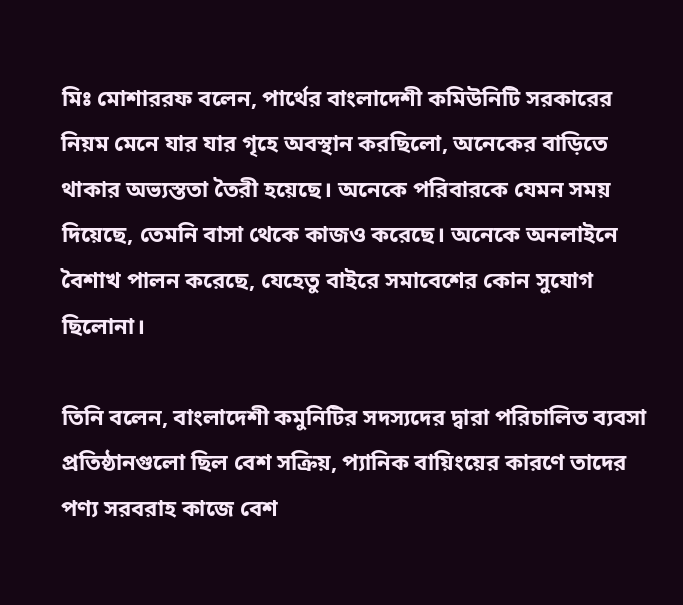মিঃ মোশাররফ বলেন, পার্থের বাংলাদেশী কমিউনিটি সরকারের নিয়ম মেনে যার যার গৃহে অবস্থান করছিলো, অনেকের বাড়িতে থাকার অভ্যস্ততা তৈরী হয়েছে। অনেকে পরিবারকে যেমন সময় দিয়েছে, তেমনি বাসা থেকে কাজও করেছে। অনেকে অনলাইনে বৈশাখ পালন করেছে, যেহেতু বাইরে সমাবেশের কোন সুযোগ ছিলোনা।

তিনি বলেন, বাংলাদেশী কমুনিটির সদস্যদের দ্বারা পরিচালিত ব্যবসা প্রতিষ্ঠানগুলো ছিল বেশ সক্রিয়, প্যানিক বায়িংয়ের কারণে তাদের পণ্য সরবরাহ কাজে বেশ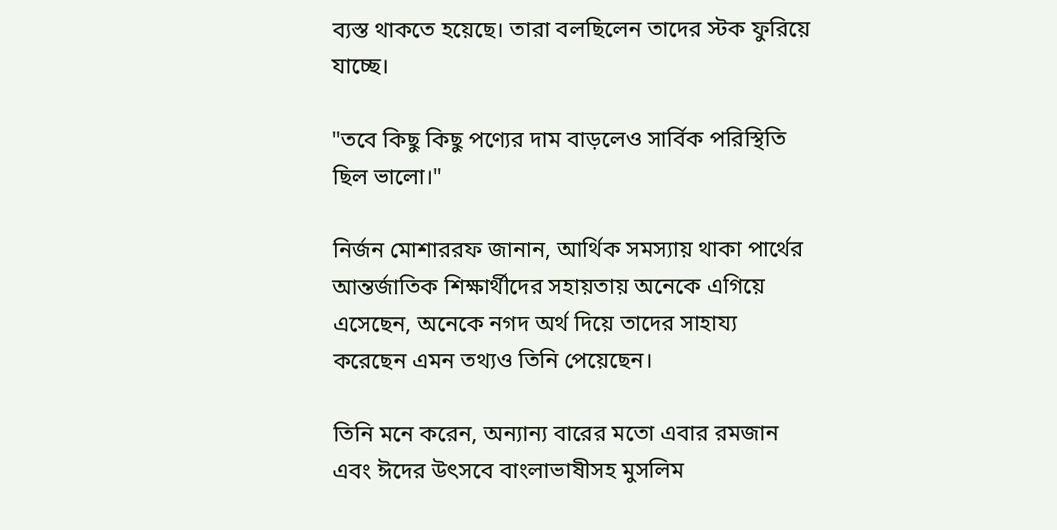ব্যস্ত থাকতে হয়েছে। তারা বলছিলেন তাদের স্টক ফুরিয়ে যাচ্ছে।

"তবে কিছু কিছু পণ্যের দাম বাড়লেও সার্বিক পরিস্থিতি ছিল ভালো।"

নির্জন মোশাররফ জানান, আর্থিক সমস্যায় থাকা পার্থের আন্তর্জাতিক শিক্ষার্থীদের সহায়তায় অনেকে এগিয়ে এসেছেন, অনেকে নগদ অর্থ দিয়ে তাদের সাহায্য করেছেন এমন তথ্যও তিনি পেয়েছেন।

তিনি মনে করেন, অন্যান্য বারের মতো এবার রমজান এবং ঈদের উৎসবে বাংলাভাষীসহ মুসলিম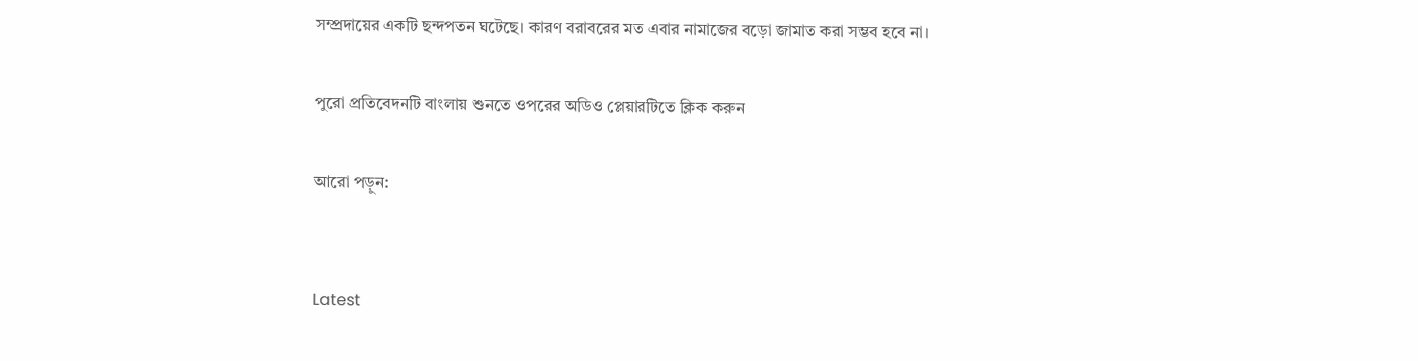সম্প্রদায়ের একটি ছন্দপতন ঘটেছে। কারণ বরাবরের মত এবার নামাজের বড়ো জামাত করা সম্ভব হবে না।

পুরো প্রতিবেদনটি বাংলায় শুনতে ওপরের অডিও প্লেয়ারটিতে ক্লিক করুন

আরো পড়ুন:


Latest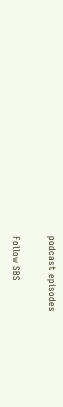podcast episodes

Follow SBS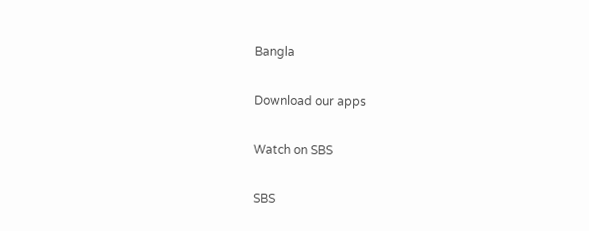Bangla

Download our apps

Watch on SBS

SBS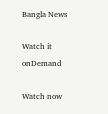Bangla News

Watch it onDemand

Watch now